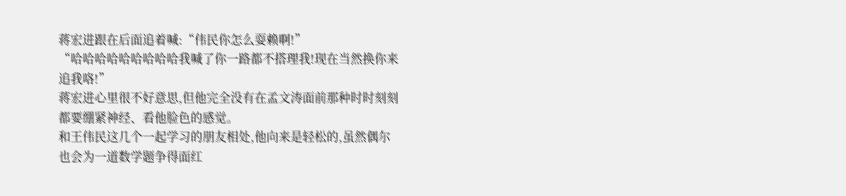蒋宏进跟在后面追着喊:“伟民你怎么耍赖啊!”
“哈哈哈哈哈哈哈哈哈我喊了你一路都不搭理我!现在当然换你来追我咯!”
蒋宏进心里很不好意思,但他完全没有在孟文涛面前那种时时刻刻都要绷紧神经、看他脸色的感觉。
和王伟民这几个一起学习的朋友相处,他向来是轻松的,虽然偶尔也会为一道数学题争得面红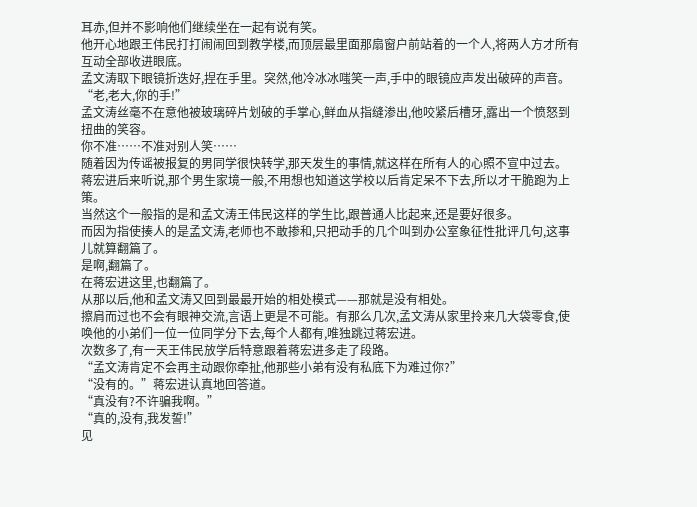耳赤,但并不影响他们继续坐在一起有说有笑。
他开心地跟王伟民打打闹闹回到教学楼,而顶层最里面那扇窗户前站着的一个人,将两人方才所有互动全部收进眼底。
孟文涛取下眼镜折迭好,捏在手里。突然,他冷冰冰嗤笑一声,手中的眼镜应声发出破碎的声音。
“老,老大,你的手!”
孟文涛丝毫不在意他被玻璃碎片划破的手掌心,鲜血从指缝渗出,他咬紧后槽牙,露出一个愤怒到扭曲的笑容。
你不准……不准对别人笑……
随着因为传谣被报复的男同学很快转学,那天发生的事情,就这样在所有人的心照不宣中过去。
蒋宏进后来听说,那个男生家境一般,不用想也知道这学校以后肯定呆不下去,所以才干脆跑为上策。
当然这个一般指的是和孟文涛王伟民这样的学生比,跟普通人比起来,还是要好很多。
而因为指使揍人的是孟文涛,老师也不敢掺和,只把动手的几个叫到办公室象征性批评几句,这事儿就算翻篇了。
是啊,翻篇了。
在蒋宏进这里,也翻篇了。
从那以后,他和孟文涛又回到最最开始的相处模式——那就是没有相处。
擦肩而过也不会有眼神交流,言语上更是不可能。有那么几次,孟文涛从家里拎来几大袋零食,使唤他的小弟们一位一位同学分下去,每个人都有,唯独跳过蒋宏进。
次数多了,有一天王伟民放学后特意跟着蒋宏进多走了段路。
“孟文涛肯定不会再主动跟你牵扯,他那些小弟有没有私底下为难过你?”
“没有的。”蒋宏进认真地回答道。
“真没有?不许骗我啊。”
“真的,没有,我发誓!”
见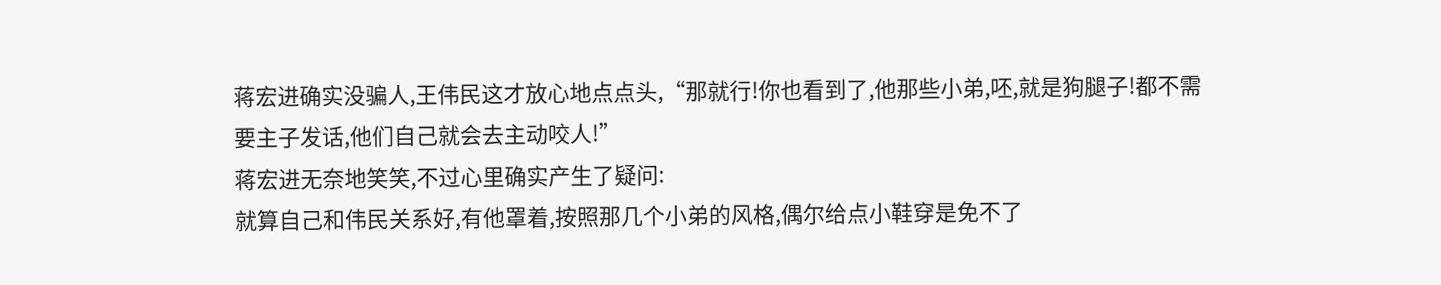蒋宏进确实没骗人,王伟民这才放心地点点头,“那就行!你也看到了,他那些小弟,呸,就是狗腿子!都不需要主子发话,他们自己就会去主动咬人!”
蒋宏进无奈地笑笑,不过心里确实产生了疑问:
就算自己和伟民关系好,有他罩着,按照那几个小弟的风格,偶尔给点小鞋穿是免不了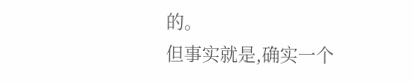的。
但事实就是,确实一个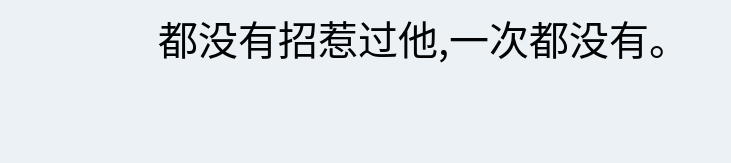都没有招惹过他,一次都没有。